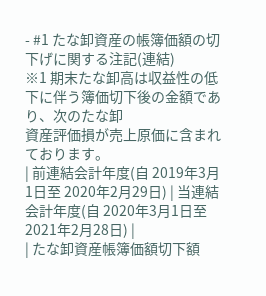- #1 たな卸資産の帳簿価額の切下げに関する注記(連結)
※1 期末たな卸高は収益性の低下に伴う簿価切下後の金額であり、次のたな卸
資産評価損が売上原価に含まれております。
| 前連結会計年度(自 2019年3月1日至 2020年2月29日) | 当連結会計年度(自 2020年3月1日至 2021年2月28日) |
| たな卸資産帳簿価額切下額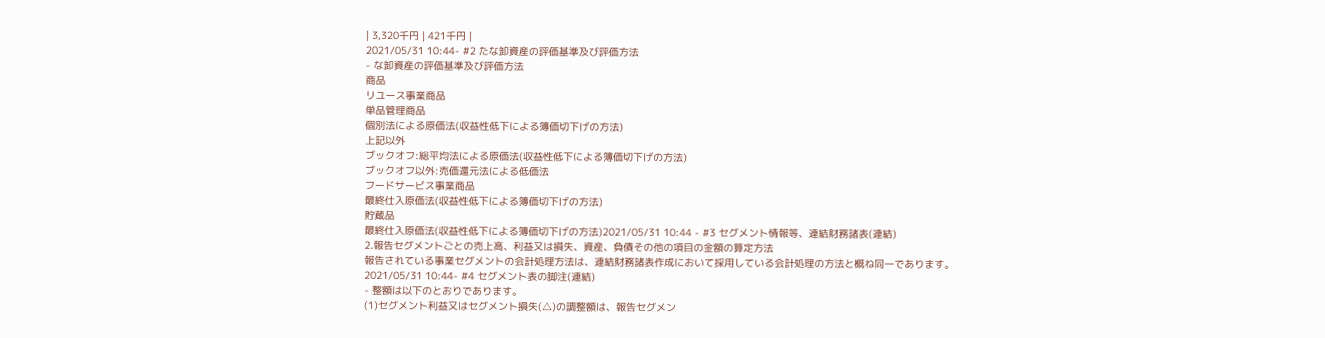| 3,320千円 | 421千円 |
2021/05/31 10:44- #2 たな卸資産の評価基準及び評価方法
- な卸資産の評価基準及び評価方法
商品
リユース事業商品
単品管理商品
個別法による原価法(収益性低下による簿価切下げの方法)
上記以外
ブックオフ:総平均法による原価法(収益性低下による簿価切下げの方法)
ブックオフ以外:売価還元法による低価法
フードサービス事業商品
最終仕入原価法(収益性低下による簿価切下げの方法)
貯蔵品
最終仕入原価法(収益性低下による簿価切下げの方法)2021/05/31 10:44 - #3 セグメント情報等、連結財務諸表(連結)
2.報告セグメントごとの売上高、利益又は損失、資産、負債その他の項目の金額の算定方法
報告されている事業セグメントの会計処理方法は、連結財務諸表作成において採用している会計処理の方法と概ね同一であります。
2021/05/31 10:44- #4 セグメント表の脚注(連結)
- 整額は以下のとおりであります。
(1)セグメント利益又はセグメント損失(△)の調整額は、報告セグメン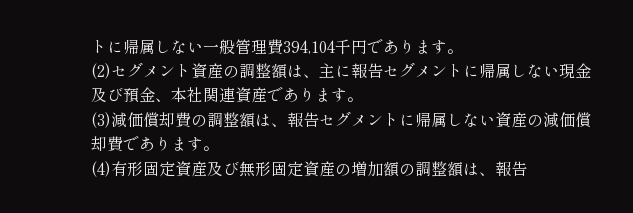トに帰属しない一般管理費394,104千円であります。
(2)セグメント資産の調整額は、主に報告セグメントに帰属しない現金及び預金、本社関連資産であります。
(3)減価償却費の調整額は、報告セグメントに帰属しない資産の減価償却費であります。
(4)有形固定資産及び無形固定資産の増加額の調整額は、報告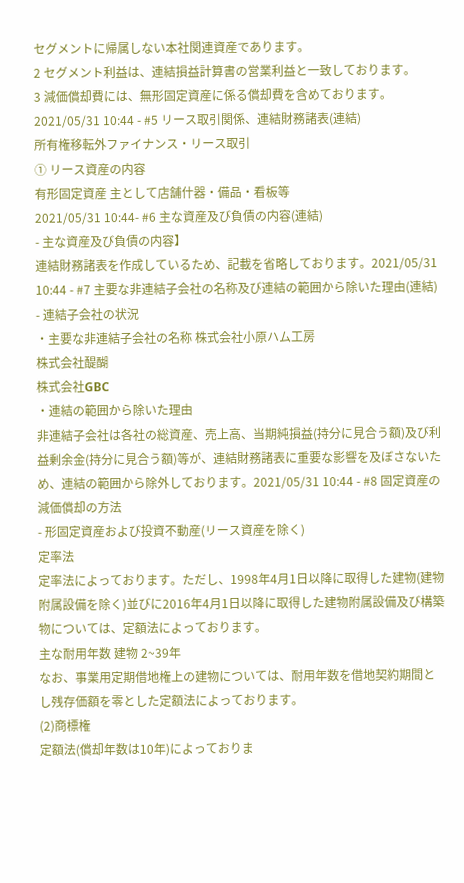セグメントに帰属しない本社関連資産であります。
2 セグメント利益は、連結損益計算書の営業利益と一致しております。
3 減価償却費には、無形固定資産に係る償却費を含めております。2021/05/31 10:44 - #5 リース取引関係、連結財務諸表(連結)
所有権移転外ファイナンス・リース取引
① リース資産の内容
有形固定資産 主として店舗什器・備品・看板等
2021/05/31 10:44- #6 主な資産及び負債の内容(連結)
- 主な資産及び負債の内容】
連結財務諸表を作成しているため、記載を省略しております。2021/05/31 10:44 - #7 主要な非連結子会社の名称及び連結の範囲から除いた理由(連結)
- 連結子会社の状況
・主要な非連結子会社の名称 株式会社小原ハム工房
株式会社醍醐
株式会社GBC
・連結の範囲から除いた理由
非連結子会社は各社の総資産、売上高、当期純損益(持分に見合う額)及び利益剰余金(持分に見合う額)等が、連結財務諸表に重要な影響を及ぼさないため、連結の範囲から除外しております。2021/05/31 10:44 - #8 固定資産の減価償却の方法
- 形固定資産および投資不動産(リース資産を除く)
定率法
定率法によっております。ただし、1998年4月1日以降に取得した建物(建物附属設備を除く)並びに2016年4月1日以降に取得した建物附属設備及び構築物については、定額法によっております。
主な耐用年数 建物 2~39年
なお、事業用定期借地権上の建物については、耐用年数を借地契約期間とし残存価額を零とした定額法によっております。
(2)商標権
定額法(償却年数は10年)によっておりま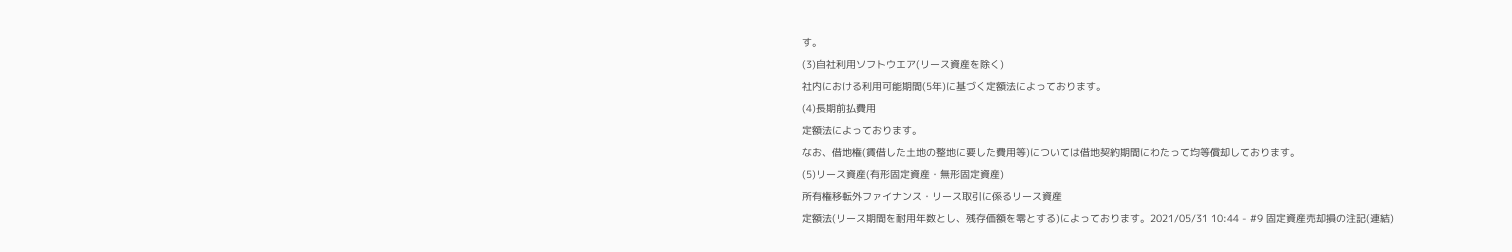す。
(3)自社利用ソフトウエア(リース資産を除く)
社内における利用可能期間(5年)に基づく定額法によっております。
(4)長期前払費用
定額法によっております。
なお、借地権(賃借した土地の整地に要した費用等)については借地契約期間にわたって均等償却しております。
(5)リース資産(有形固定資産・無形固定資産)
所有権移転外ファイナンス・リース取引に係るリース資産
定額法(リース期間を耐用年数とし、残存価額を零とする)によっております。2021/05/31 10:44 - #9 固定資産売却損の注記(連結)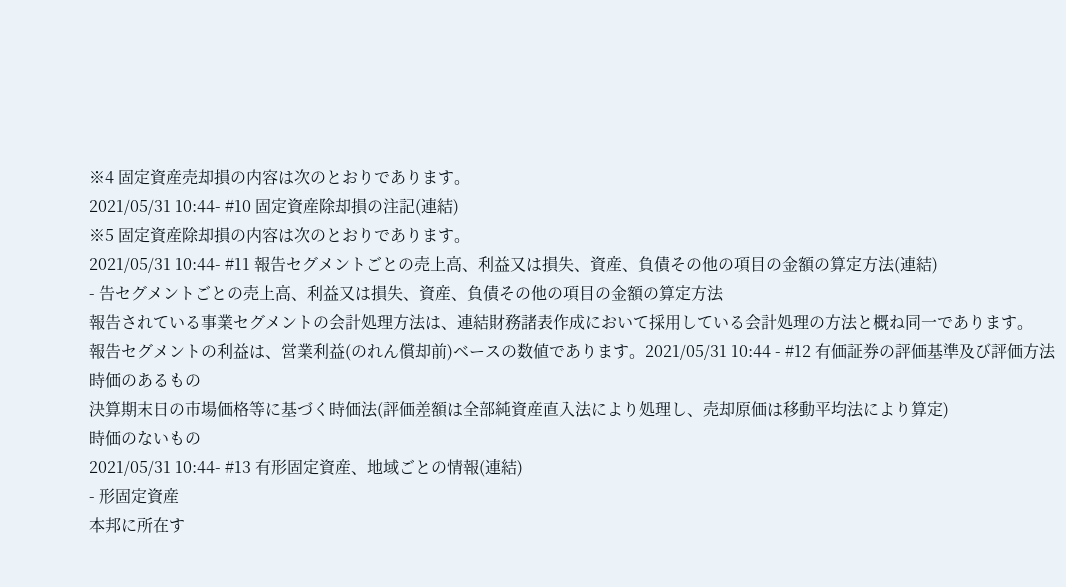※4 固定資産売却損の内容は次のとおりであります。
2021/05/31 10:44- #10 固定資産除却損の注記(連結)
※5 固定資産除却損の内容は次のとおりであります。
2021/05/31 10:44- #11 報告セグメントごとの売上高、利益又は損失、資産、負債その他の項目の金額の算定方法(連結)
- 告セグメントごとの売上高、利益又は損失、資産、負債その他の項目の金額の算定方法
報告されている事業セグメントの会計処理方法は、連結財務諸表作成において採用している会計処理の方法と概ね同一であります。
報告セグメントの利益は、営業利益(のれん償却前)ベースの数値であります。2021/05/31 10:44 - #12 有価証券の評価基準及び評価方法
時価のあるもの
決算期末日の市場価格等に基づく時価法(評価差額は全部純資産直入法により処理し、売却原価は移動平均法により算定)
時価のないもの
2021/05/31 10:44- #13 有形固定資産、地域ごとの情報(連結)
- 形固定資産
本邦に所在す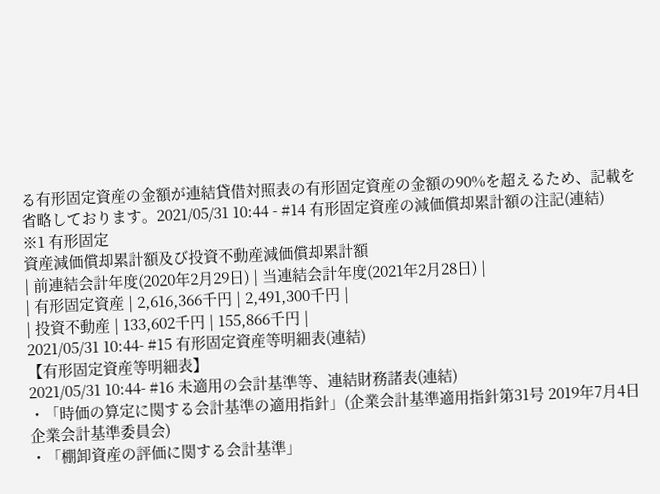る有形固定資産の金額が連結貸借対照表の有形固定資産の金額の90%を超えるため、記載を省略しております。2021/05/31 10:44 - #14 有形固定資産の減価償却累計額の注記(連結)
※1 有形固定
資産減価償却累計額及び投資不動産減価償却累計額
| 前連結会計年度(2020年2月29日) | 当連結会計年度(2021年2月28日) |
| 有形固定資産 | 2,616,366千円 | 2,491,300千円 |
| 投資不動産 | 133,602千円 | 155,866千円 |
2021/05/31 10:44- #15 有形固定資産等明細表(連結)
【有形固定資産等明細表】
2021/05/31 10:44- #16 未適用の会計基準等、連結財務諸表(連結)
・「時価の算定に関する会計基準の適用指針」(企業会計基準適用指針第31号 2019年7月4日 企業会計基準委員会)
・「棚卸資産の評価に関する会計基準」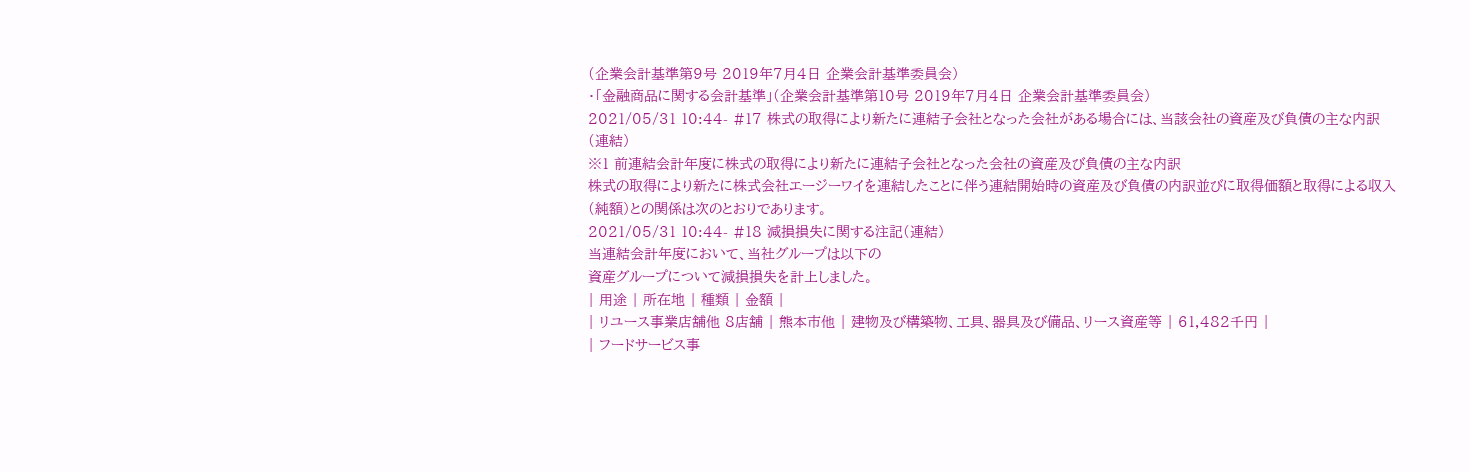(企業会計基準第9号 2019年7月4日 企業会計基準委員会)
・「金融商品に関する会計基準」(企業会計基準第10号 2019年7月4日 企業会計基準委員会)
2021/05/31 10:44- #17 株式の取得により新たに連結子会社となった会社がある場合には、当該会社の資産及び負債の主な内訳(連結)
※1 前連結会計年度に株式の取得により新たに連結子会社となった会社の資産及び負債の主な内訳
株式の取得により新たに株式会社エージーワイを連結したことに伴う連結開始時の資産及び負債の内訳並びに取得価額と取得による収入(純額)との関係は次のとおりであります。
2021/05/31 10:44- #18 減損損失に関する注記(連結)
当連結会計年度において、当社グループは以下の
資産グループについて減損損失を計上しました。
| 用途 | 所在地 | 種類 | 金額 |
| リユース事業店舗他 8店舗 | 熊本市他 | 建物及び構築物、工具、器具及び備品、リース資産等 | 61,482千円 |
| フードサービス事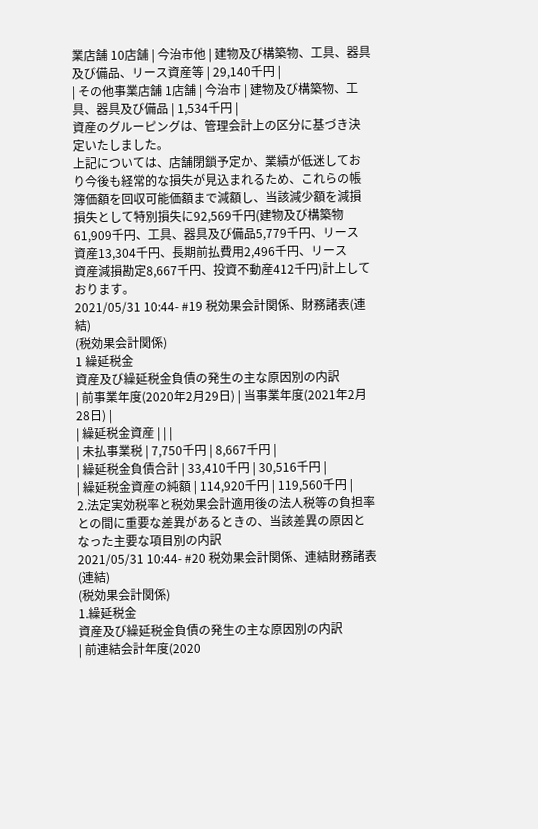業店舗 10店舗 | 今治市他 | 建物及び構築物、工具、器具及び備品、リース資産等 | 29,140千円 |
| その他事業店舗 1店舗 | 今治市 | 建物及び構築物、工具、器具及び備品 | 1,534千円 |
資産のグルーピングは、管理会計上の区分に基づき決定いたしました。
上記については、店舗閉鎖予定か、業績が低迷しており今後も経常的な損失が見込まれるため、これらの帳簿価額を回収可能価額まで減額し、当該減少額を減損損失として特別損失に92,569千円(建物及び構築物61,909千円、工具、器具及び備品5,779千円、リース
資産13,304千円、長期前払費用2,496千円、リース
資産減損勘定8,667千円、投資不動産412千円)計上しております。
2021/05/31 10:44- #19 税効果会計関係、財務諸表(連結)
(税効果会計関係)
1 繰延税金
資産及び繰延税金負債の発生の主な原因別の内訳
| 前事業年度(2020年2月29日) | 当事業年度(2021年2月28日) |
| 繰延税金資産 | | |
| 未払事業税 | 7,750千円 | 8,667千円 |
| 繰延税金負債合計 | 33,410千円 | 30,516千円 |
| 繰延税金資産の純額 | 114,920千円 | 119,560千円 |
2.法定実効税率と税効果会計適用後の法人税等の負担率との間に重要な差異があるときの、当該差異の原因となった主要な項目別の内訳
2021/05/31 10:44- #20 税効果会計関係、連結財務諸表(連結)
(税効果会計関係)
1.繰延税金
資産及び繰延税金負債の発生の主な原因別の内訳
| 前連結会計年度(2020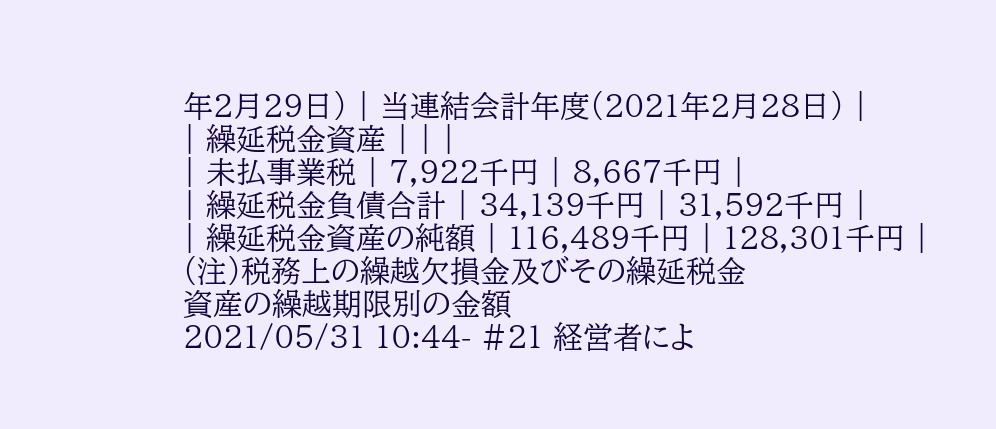年2月29日) | 当連結会計年度(2021年2月28日) |
| 繰延税金資産 | | |
| 未払事業税 | 7,922千円 | 8,667千円 |
| 繰延税金負債合計 | 34,139千円 | 31,592千円 |
| 繰延税金資産の純額 | 116,489千円 | 128,301千円 |
(注)税務上の繰越欠損金及びその繰延税金
資産の繰越期限別の金額
2021/05/31 10:44- #21 経営者によ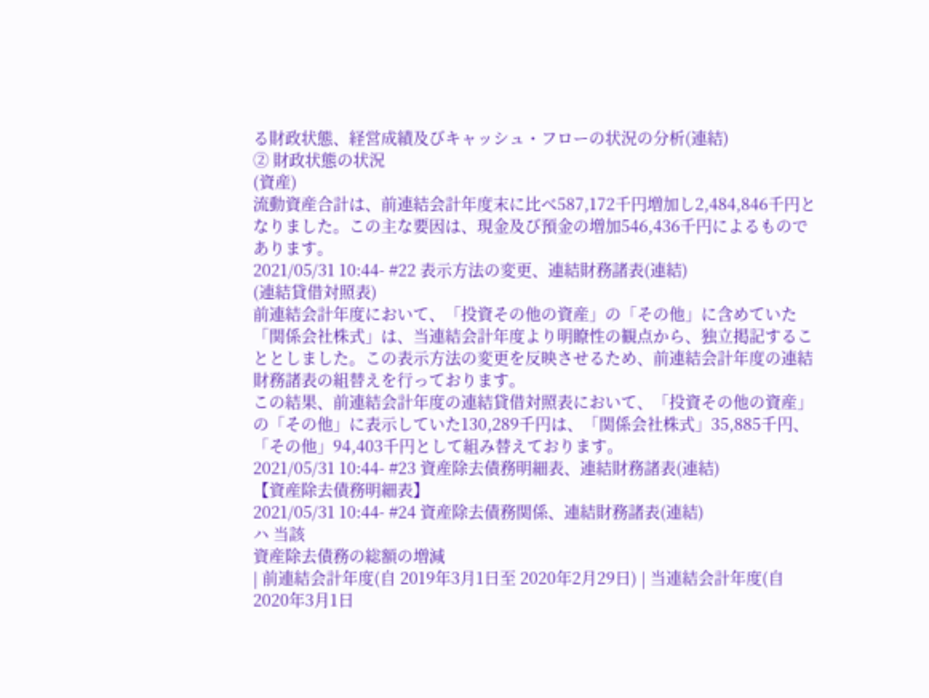る財政状態、経営成績及びキャッシュ・フローの状況の分析(連結)
② 財政状態の状況
(資産)
流動資産合計は、前連結会計年度末に比べ587,172千円増加し2,484,846千円となりました。この主な要因は、現金及び預金の増加546,436千円によるものであります。
2021/05/31 10:44- #22 表示方法の変更、連結財務諸表(連結)
(連結貸借対照表)
前連結会計年度において、「投資その他の資産」の「その他」に含めていた「関係会社株式」は、当連結会計年度より明瞭性の観点から、独立掲記することとしました。この表示方法の変更を反映させるため、前連結会計年度の連結財務諸表の組替えを行っております。
この結果、前連結会計年度の連結貸借対照表において、「投資その他の資産」の「その他」に表示していた130,289千円は、「関係会社株式」35,885千円、「その他」94,403千円として組み替えております。
2021/05/31 10:44- #23 資産除去債務明細表、連結財務諸表(連結)
【資産除去債務明細表】
2021/05/31 10:44- #24 資産除去債務関係、連結財務諸表(連結)
ハ 当該
資産除去債務の総額の増減
| 前連結会計年度(自 2019年3月1日至 2020年2月29日) | 当連結会計年度(自 2020年3月1日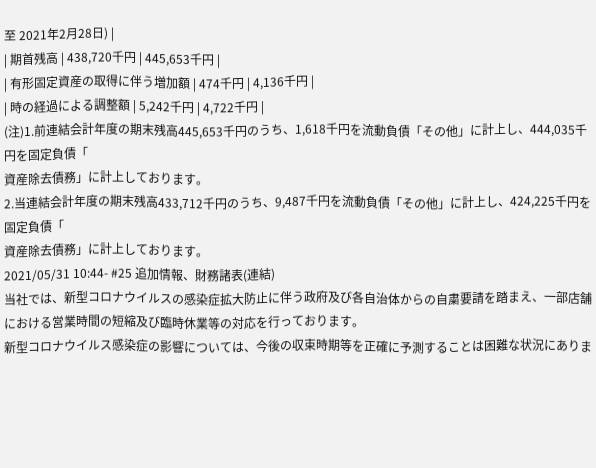至 2021年2月28日) |
| 期首残高 | 438,720千円 | 445,653千円 |
| 有形固定資産の取得に伴う増加額 | 474千円 | 4,136千円 |
| 時の経過による調整額 | 5,242千円 | 4,722千円 |
(注)1.前連結会計年度の期末残高445,653千円のうち、1,618千円を流動負債「その他」に計上し、444,035千円を固定負債「
資産除去債務」に計上しております。
2.当連結会計年度の期末残高433,712千円のうち、9,487千円を流動負債「その他」に計上し、424,225千円を固定負債「
資産除去債務」に計上しております。
2021/05/31 10:44- #25 追加情報、財務諸表(連結)
当社では、新型コロナウイルスの感染症拡大防止に伴う政府及び各自治体からの自粛要請を踏まえ、一部店舗における営業時間の短縮及び臨時休業等の対応を行っております。
新型コロナウイルス感染症の影響については、今後の収束時期等を正確に予測することは困難な状況にありま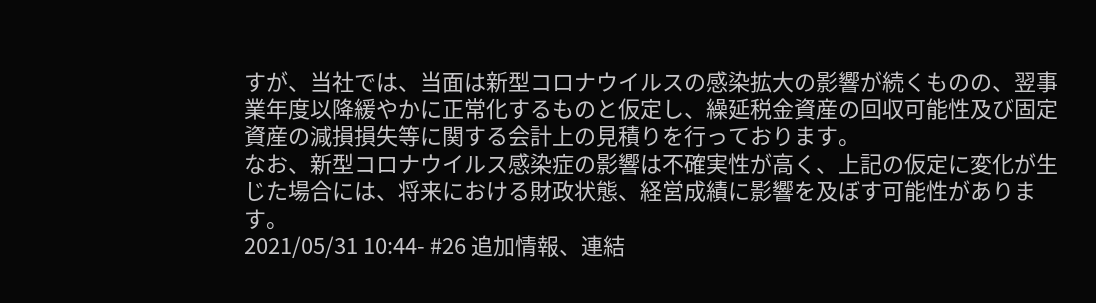すが、当社では、当面は新型コロナウイルスの感染拡大の影響が続くものの、翌事業年度以降緩やかに正常化するものと仮定し、繰延税金資産の回収可能性及び固定資産の減損損失等に関する会計上の見積りを行っております。
なお、新型コロナウイルス感染症の影響は不確実性が高く、上記の仮定に変化が生じた場合には、将来における財政状態、経営成績に影響を及ぼす可能性があります。
2021/05/31 10:44- #26 追加情報、連結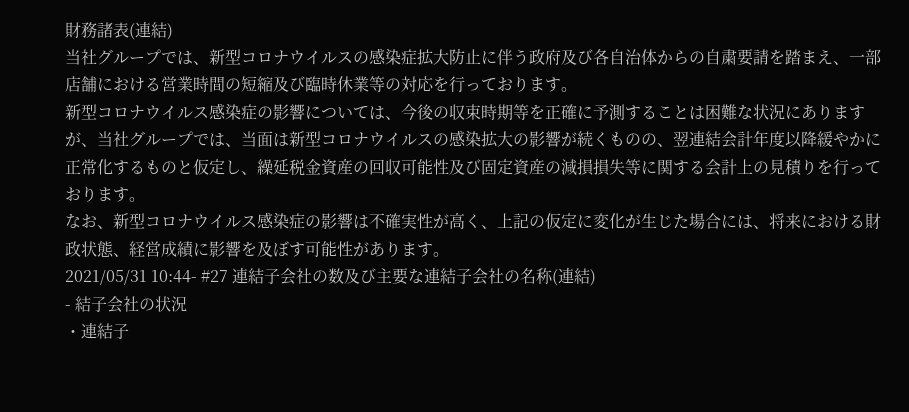財務諸表(連結)
当社グループでは、新型コロナウイルスの感染症拡大防止に伴う政府及び各自治体からの自粛要請を踏まえ、一部店舗における営業時間の短縮及び臨時休業等の対応を行っております。
新型コロナウイルス感染症の影響については、今後の収束時期等を正確に予測することは困難な状況にありますが、当社グループでは、当面は新型コロナウイルスの感染拡大の影響が続くものの、翌連結会計年度以降緩やかに正常化するものと仮定し、繰延税金資産の回収可能性及び固定資産の減損損失等に関する会計上の見積りを行っております。
なお、新型コロナウイルス感染症の影響は不確実性が高く、上記の仮定に変化が生じた場合には、将来における財政状態、経営成績に影響を及ぼす可能性があります。
2021/05/31 10:44- #27 連結子会社の数及び主要な連結子会社の名称(連結)
- 結子会社の状況
・連結子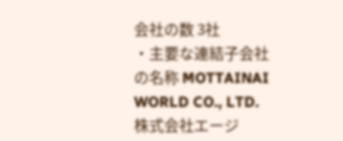会社の数 3社
・主要な連結子会社の名称 MOTTAINAI WORLD CO., LTD.
株式会社エージ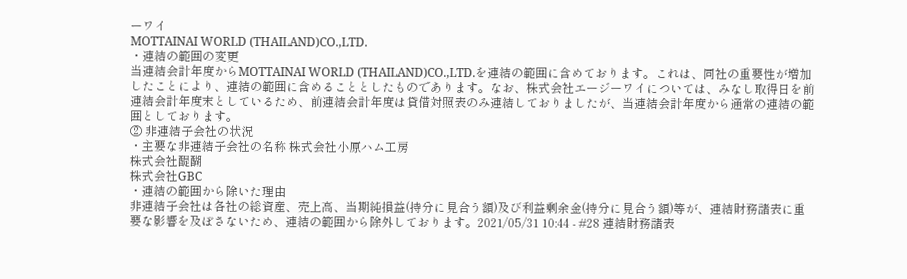ーワイ
MOTTAINAI WORLD (THAILAND)CO.,LTD.
・連結の範囲の変更
当連結会計年度からMOTTAINAI WORLD (THAILAND)CO.,LTD.を連結の範囲に含めております。これは、同社の重要性が増加したことにより、連結の範囲に含めることとしたものであります。なお、株式会社エージーワイについては、みなし取得日を前連結会計年度末としているため、前連結会計年度は貸借対照表のみ連結しておりましたが、当連結会計年度から通常の連結の範囲としております。
② 非連結子会社の状況
・主要な非連結子会社の名称 株式会社小原ハム工房
株式会社醍醐
株式会社GBC
・連結の範囲から除いた理由
非連結子会社は各社の総資産、売上高、当期純損益(持分に見合う額)及び利益剰余金(持分に見合う額)等が、連結財務諸表に重要な影響を及ぼさないため、連結の範囲から除外しております。2021/05/31 10:44 - #28 連結財務諸表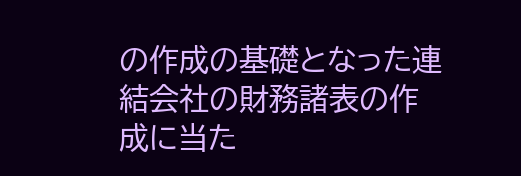の作成の基礎となった連結会社の財務諸表の作成に当た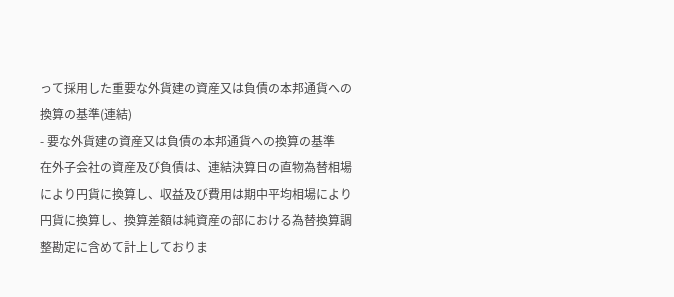って採用した重要な外貨建の資産又は負債の本邦通貨への換算の基準(連結)
- 要な外貨建の資産又は負債の本邦通貨への換算の基準
在外子会社の資産及び負債は、連結決算日の直物為替相場により円貨に換算し、収益及び費用は期中平均相場により円貨に換算し、換算差額は純資産の部における為替換算調整勘定に含めて計上しておりま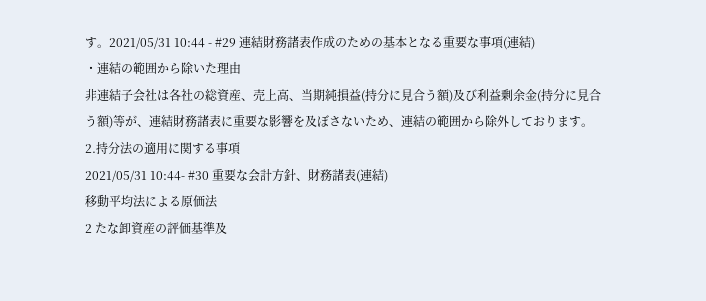す。2021/05/31 10:44 - #29 連結財務諸表作成のための基本となる重要な事項(連結)
・連結の範囲から除いた理由
非連結子会社は各社の総資産、売上高、当期純損益(持分に見合う額)及び利益剰余金(持分に見合う額)等が、連結財務諸表に重要な影響を及ぼさないため、連結の範囲から除外しております。
2.持分法の適用に関する事項
2021/05/31 10:44- #30 重要な会計方針、財務諸表(連結)
移動平均法による原価法
2 たな卸資産の評価基準及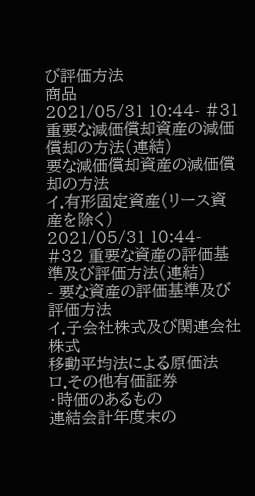び評価方法
商品
2021/05/31 10:44- #31 重要な減価償却資産の減価償却の方法(連結)
要な減価償却資産の減価償却の方法
イ.有形固定資産(リース資産を除く)
2021/05/31 10:44- #32 重要な資産の評価基準及び評価方法(連結)
- 要な資産の評価基準及び評価方法
イ.子会社株式及び関連会社株式
移動平均法による原価法
ロ.その他有価証券
・時価のあるもの
連結会計年度末の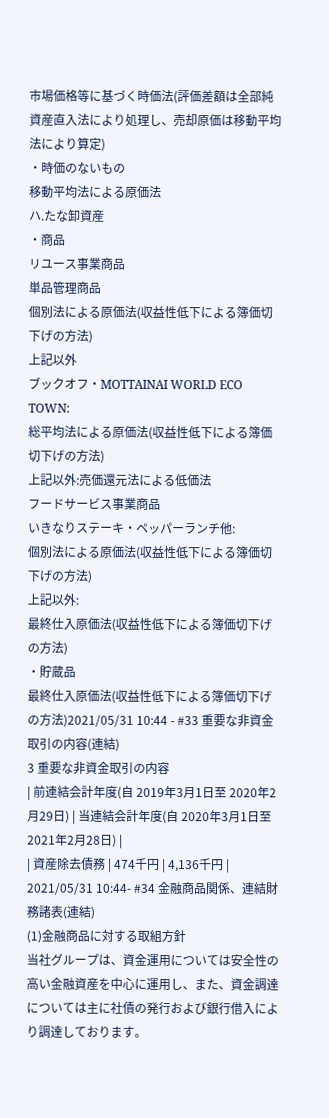市場価格等に基づく時価法(評価差額は全部純資産直入法により処理し、売却原価は移動平均法により算定)
・時価のないもの
移動平均法による原価法
ハ.たな卸資産
・商品
リユース事業商品
単品管理商品
個別法による原価法(収益性低下による簿価切下げの方法)
上記以外
ブックオフ・MOTTAINAI WORLD ECO TOWN:
総平均法による原価法(収益性低下による簿価切下げの方法)
上記以外:売価還元法による低価法
フードサービス事業商品
いきなりステーキ・ペッパーランチ他:
個別法による原価法(収益性低下による簿価切下げの方法)
上記以外:
最終仕入原価法(収益性低下による簿価切下げの方法)
・貯蔵品
最終仕入原価法(収益性低下による簿価切下げの方法)2021/05/31 10:44 - #33 重要な非資金取引の内容(連結)
3 重要な非資金取引の内容
| 前連結会計年度(自 2019年3月1日至 2020年2月29日) | 当連結会計年度(自 2020年3月1日至 2021年2月28日) |
| 資産除去債務 | 474千円 | 4,136千円 |
2021/05/31 10:44- #34 金融商品関係、連結財務諸表(連結)
(1)金融商品に対する取組方針
当社グループは、資金運用については安全性の高い金融資産を中心に運用し、また、資金調達については主に社債の発行および銀行借入により調達しております。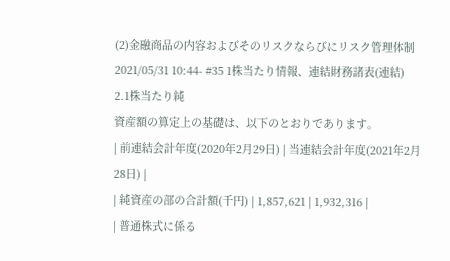(2)金融商品の内容およびそのリスクならびにリスク管理体制
2021/05/31 10:44- #35 1株当たり情報、連結財務諸表(連結)
2.1株当たり純
資産額の算定上の基礎は、以下のとおりであります。
| 前連結会計年度(2020年2月29日) | 当連結会計年度(2021年2月28日) |
| 純資産の部の合計額(千円) | 1,857,621 | 1,932,316 |
| 普通株式に係る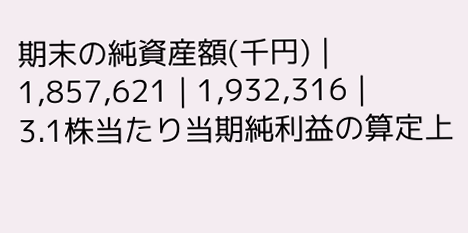期末の純資産額(千円) | 1,857,621 | 1,932,316 |
3.1株当たり当期純利益の算定上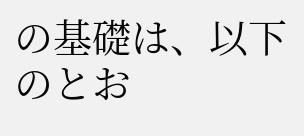の基礎は、以下のとお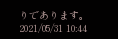りであります。
2021/05/31 10:44